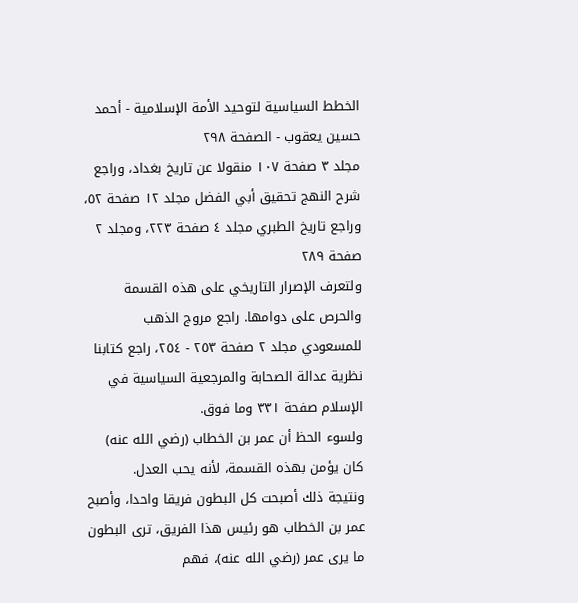الخطط السياسية لتوحيد الأمة الإسلامية - أحمد حسين يعقوب - الصفحة ٢٩٨
مجلد ٣ صفحة ١٠٧ منقولا عن تاريخ بغداد، وراجع شرح النهج تحقيق أبي الفضل مجلد ١٢ صفحة ٥٢، وراجع تاريخ الطبري مجلد ٤ صفحة ٢٢٣، ومجلد ٢ صفحة ٢٨٩
ولتعرف الإصرار التاريخي على هذه القسمة والحرص على دوامها. راجع مروج الذهب للمسعودي مجلد ٢ صفحة ٢٥٣ - ٢٥٤، راجع كتابنا نظرية عدالة الصحابة والمرجعية السياسية في الإسلام صفحة ٣٣١ وما فوق.
ولسوء الحظ أن عمر بن الخطاب (رضي الله عنه) كان يؤمن بهذه القسمة، لأنه يحب العدل.
ونتيجة ذلك أصبحت كل البطون فريقا واحدا، وأصبح عمر بن الخطاب هو رئيس هذا الفريق، ترى البطون ما يرى عمر (رضي الله عنه)، فهم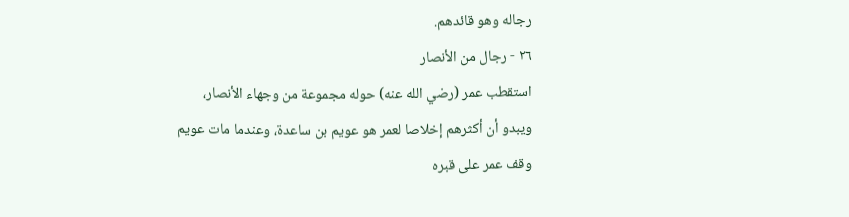رجاله وهو قائدهم.
٢٦ - رجال من الأنصار
استقطب عمر (رضي الله عنه) حوله مجموعة من وجهاء الأنصار، ويبدو أن أكثرهم إخلاصا لعمر هو عويم بن ساعدة، وعندما مات عويم وقف عمر على قبره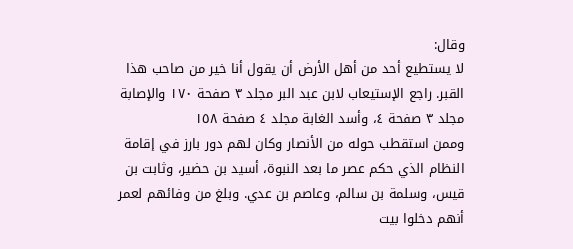وقال:
لا يستطيع أحد من أهل الأرض أن يقول أنا خير من صاحب هذا القبر. راجع الإستيعاب لابن عبد البر مجلد ٣ صفحة ١٧٠ والإصابة مجلد ٣ صفحة ٤، وأسد الغابة مجلد ٤ صفحة ١٥٨
وممن استقطب حوله من الأنصار وكان لهم دور بارز في إقامة النظام الذي حكم عصر ما بعد النبوة، أسيد بن حضير، وثابت بن قيس، وسلمة بن سالم، وعاصم بن عدي. وبلغ من وفائهم لعمر أنهم دخلوا بيت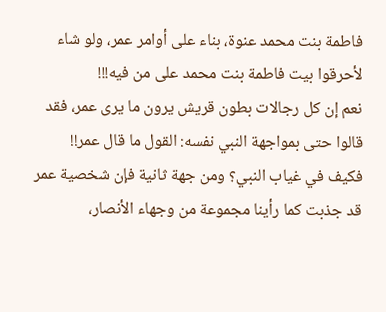فاطمة بنت محمد عنوة، بناء على أوامر عمر، ولو شاء لأحرقوا بيت فاطمة بنت محمد على من فيه!!!
نعم إن كل رجالات بطون قريش يرون ما يرى عمر، فقد قالوا حتى بمواجهة النبي نفسه: القول ما قال عمر!! فكيف في غياب النبي؟ ومن جهة ثانية فإن شخصية عمر قد جذبت كما رأينا مجموعة من وجهاء الأنصار،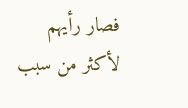فصار رأيهم لأكثر من سبب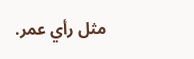مثل رأي عمر.